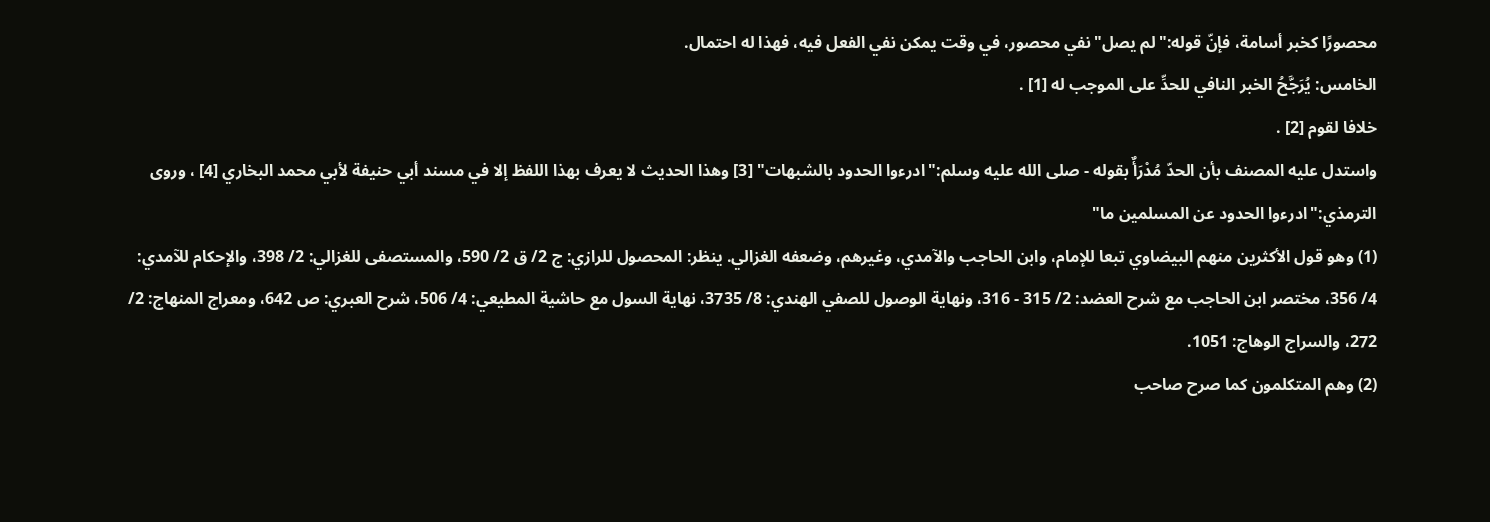محصورًا كخبر أسامة، فإنّ قوله:"لم يصل"نفي محصور، في وقت يمكن نفي الفعل فيه، فهذا له احتمال.
الخامس: يُرَجَّحُ الخبر النافي للحدِّ على الموجب له [1] .
خلافا لقوم [2] .
واستدل عليه المصنف بأن الحدّ مُدْرَأٌ بقوله - صلى الله عليه وسلم:"ادرءوا الحدود بالشبهات" [3] وهذا الحديث لا يعرف بهذا اللفظ إلا في مسند أبي حنيفة لأبي محمد البخاري [4] ، وروى الترمذي:"ادرءوا الحدود عن المسلمين ما"
(1) وهو قول الأكثرين منهم البيضاوي تبعا للإمام، وابن الحاجب والآمدي، وغيرهم، وضعفه الغزالي. ينظر: المحصول للرازي: ج 2/ ق 2/ 590، والمستصفى للغزالي: 2/ 398، والإحكام للآمدي: 4/ 356، مختصر ابن الحاجب مع شرح العضد: 2/ 315 - 316، ونهاية الوصول للصفي الهندي: 8/ 3735، نهاية السول مع حاشية المطيعي: 4/ 506، شرح العبري: ص 642، ومعراج المنهاج: 2/ 272، والسراج الوهاج: 1051.
(2) وهم المتكلمون كما صرح صاحب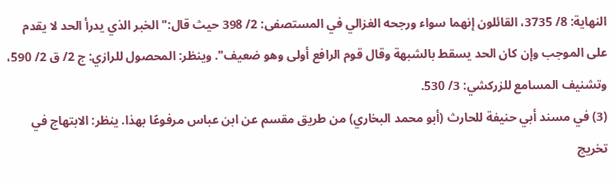النهاية: 8/ 3735، القائلون إنهما سواء ورجحه الغزالي في المستصفى: 2/ 398 حيث قال:"الخبر الذي يدرأ الحد لا يقدم على الموجب وإن كان الحد يسقط بالشبهة وقال قوم الرافع أولى وهو ضعيف". وينظر: المحصول للرازي: ج 2/ ق 2/ 590، وتشنيف المسامع للزركشي: 3/ 530.
(3) في مسند أبي حنيفة للحارث (أبو محمد البخاري) من طريق مقسم عن ابن عباس مرفوعًا بهذا. ينظر: الابتهاج في تخريج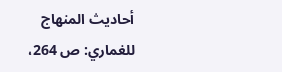أحاديث المنهاج للغماري: ص 264،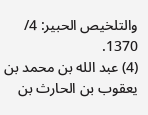والتلخيص الحبير: 4/ 1370.
(4) عبد الله بن محمد بن يعقوب بن الحارث بن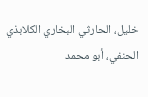خليل، الحارثي البخاري الكلابذي الحنفي، أبو محمد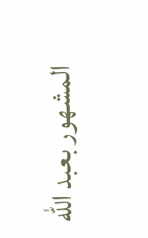المشهور بعبد الله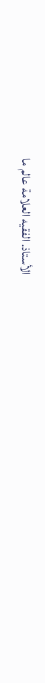الأستاذ. الفقيه العلامة عالم ما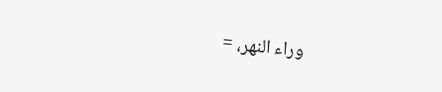وراء النهر، =